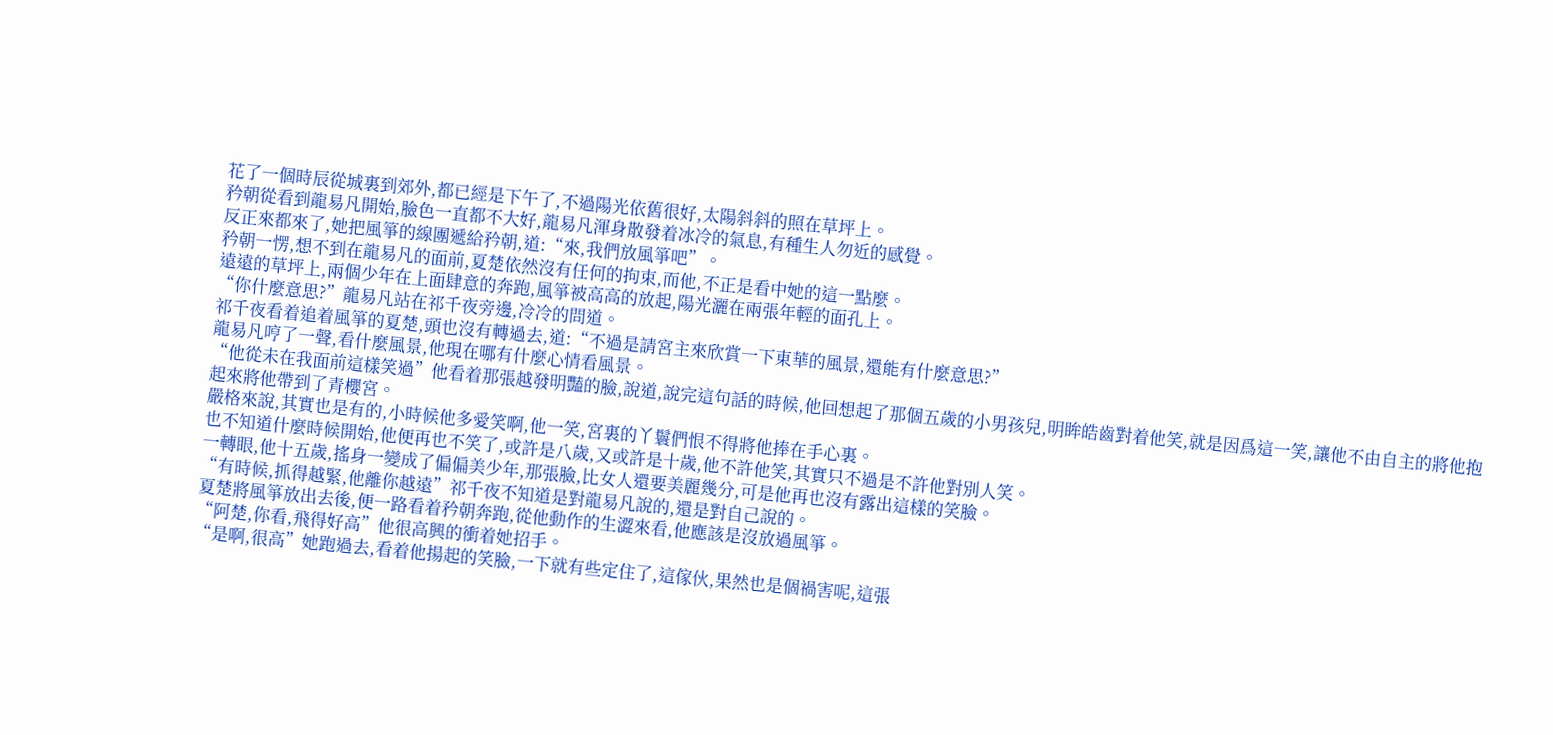花了一個時辰從城裏到郊外,都已經是下午了,不過陽光依舊很好,太陽斜斜的照在草坪上。
矜朝從看到龍易凡開始,臉色一直都不大好,龍易凡渾身散發着冰冷的氣息,有種生人勿近的感覺。
反正來都來了,她把風箏的線團遞給矜朝,道:“來,我們放風箏吧”。
矜朝一愣,想不到在龍易凡的面前,夏楚依然沒有任何的拘束,而他,不正是看中她的這一點麼。
遠遠的草坪上,兩個少年在上面肆意的奔跑,風箏被高高的放起,陽光灑在兩張年輕的面孔上。
“你什麼意思?”龍易凡站在祁千夜旁邊,冷冷的問道。
祁千夜看着追着風箏的夏楚,頭也沒有轉過去,道:“不過是請宮主來欣賞一下東華的風景,還能有什麼意思?”
龍易凡哼了一聲,看什麼風景,他現在哪有什麼心情看風景。
“他從未在我面前這樣笑過”他看着那張越發明豔的臉,說道,說完這句話的時候,他回想起了那個五歲的小男孩兒,明眸皓齒對着他笑,就是因爲這一笑,讓他不由自主的將他抱起來將他帶到了青櫻宮。
嚴格來說,其實也是有的,小時候他多愛笑啊,他一笑,宮裏的丫鬟們恨不得將他捧在手心裏。
也不知道什麼時候開始,他便再也不笑了,或許是八歲,又或許是十歲,他不許他笑,其實只不過是不許他對別人笑。
一轉眼,他十五歲,搖身一變成了偏偏美少年,那張臉,比女人還要美麗幾分,可是他再也沒有露出這樣的笑臉。
“有時候,抓得越緊,他離你越遠”祁千夜不知道是對龍易凡說的,還是對自己說的。
夏楚將風箏放出去後,便一路看着矜朝奔跑,從他動作的生澀來看,他應該是沒放過風箏。
“阿楚,你看,飛得好高”他很高興的衝着她招手。
“是啊,很高”她跑過去,看着他揚起的笑臉,一下就有些定住了,這傢伙,果然也是個禍害呢,這張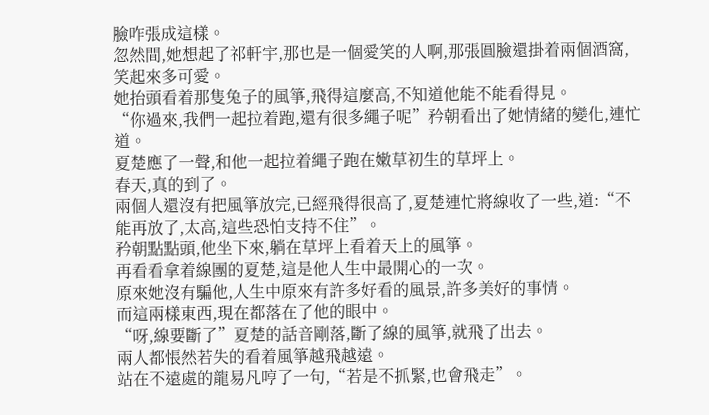臉咋張成這樣。
忽然間,她想起了祁軒宇,那也是一個愛笑的人啊,那張圓臉還掛着兩個酒窩,笑起來多可愛。
她抬頭看着那隻兔子的風箏,飛得這麼高,不知道他能不能看得見。
“你過來,我們一起拉着跑,還有很多繩子呢”矜朝看出了她情緒的變化,連忙道。
夏楚應了一聲,和他一起拉着繩子跑在嫩草初生的草坪上。
春天,真的到了。
兩個人還沒有把風箏放完,已經飛得很高了,夏楚連忙將線收了一些,道:“不能再放了,太高,這些恐怕支持不住”。
矜朝點點頭,他坐下來,躺在草坪上看着天上的風箏。
再看看拿着線團的夏楚,這是他人生中最開心的一次。
原來她沒有騙他,人生中原來有許多好看的風景,許多美好的事情。
而這兩樣東西,現在都落在了他的眼中。
“呀,線要斷了”夏楚的話音剛落,斷了線的風箏,就飛了出去。
兩人都悵然若失的看着風箏越飛越遠。
站在不遠處的龍易凡哼了一句,“若是不抓緊,也會飛走”。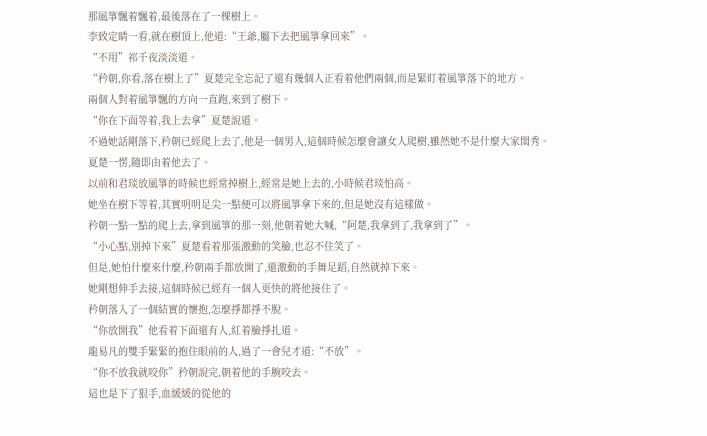那風箏飄着飄着,最後落在了一棵樹上。
李致定睛一看,就在樹頂上,他道:“王爺,屬下去把風箏拿回來”。
“不用”祁千夜淡淡道。
“矜朝,你看,落在樹上了”夏楚完全忘記了還有幾個人正看着他們兩個,而是緊盯着風箏落下的地方。
兩個人對着風箏飄的方向一直跑,來到了樹下。
“你在下面等着,我上去拿”夏楚說道。
不過她話剛落下,矜朝已經爬上去了,他是一個男人,這個時候怎麼會讓女人爬樹,雖然她不是什麼大家閨秀。
夏楚一愣,隨即由着他去了。
以前和君琰放風箏的時候也經常掉樹上,經常是她上去的,小時候君琰怕高。
她坐在樹下等着,其實明明足尖一點便可以將風箏拿下來的,但是她沒有這樣做。
矜朝一點一點的爬上去,拿到風箏的那一刻,他朝着她大喊,“阿楚,我拿到了,我拿到了”。
“小心點,別掉下來”夏楚看着那張激動的笑臉,也忍不住笑了。
但是,她怕什麼來什麼,矜朝兩手都放開了,還激動的手舞足蹈,自然就掉下來。
她剛想伸手去接,這個時候已經有一個人更快的將他接住了。
矜朝落入了一個結實的懷抱,怎麼掙都掙不脫。
“你放開我”他看着下面還有人,紅着臉掙扎道。
龍易凡的雙手緊緊的抱住眼前的人,過了一會兒才道:“不放”。
“你不放我就咬你”矜朝說完,朝着他的手腕咬去。
這也是下了狠手,血緩緩的從他的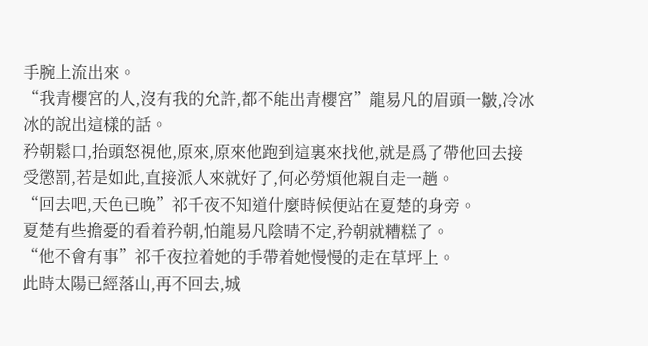手腕上流出來。
“我青櫻宮的人,沒有我的允許,都不能出青櫻宮”龍易凡的眉頭一皺,冷冰冰的說出這樣的話。
矜朝鬆口,抬頭怒視他,原來,原來他跑到這裏來找他,就是爲了帶他回去接受懲罰,若是如此,直接派人來就好了,何必勞煩他親自走一趟。
“回去吧,天色已晚”祁千夜不知道什麼時候便站在夏楚的身旁。
夏楚有些擔憂的看着矜朝,怕龍易凡陰晴不定,矜朝就糟糕了。
“他不會有事”祁千夜拉着她的手帶着她慢慢的走在草坪上。
此時太陽已經落山,再不回去,城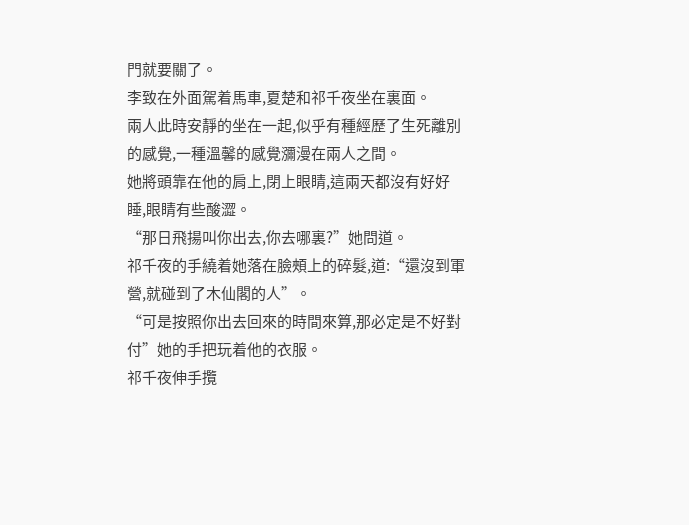門就要關了。
李致在外面駕着馬車,夏楚和祁千夜坐在裏面。
兩人此時安靜的坐在一起,似乎有種經歷了生死離別的感覺,一種溫馨的感覺瀰漫在兩人之間。
她將頭靠在他的肩上,閉上眼睛,這兩天都沒有好好睡,眼睛有些酸澀。
“那日飛揚叫你出去,你去哪裏?”她問道。
祁千夜的手繞着她落在臉頰上的碎髮,道:“還沒到軍營,就碰到了木仙閣的人”。
“可是按照你出去回來的時間來算,那必定是不好對付”她的手把玩着他的衣服。
祁千夜伸手攬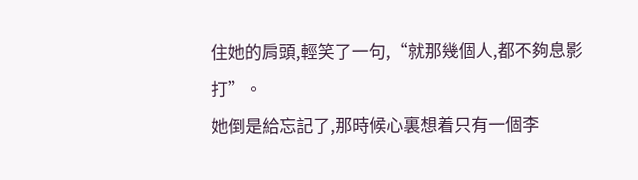住她的肩頭,輕笑了一句,“就那幾個人,都不夠息影打”。
她倒是給忘記了,那時候心裏想着只有一個李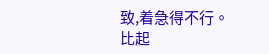致,着急得不行。
比起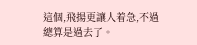這個,飛揚更讓人着急,不過總算是過去了。